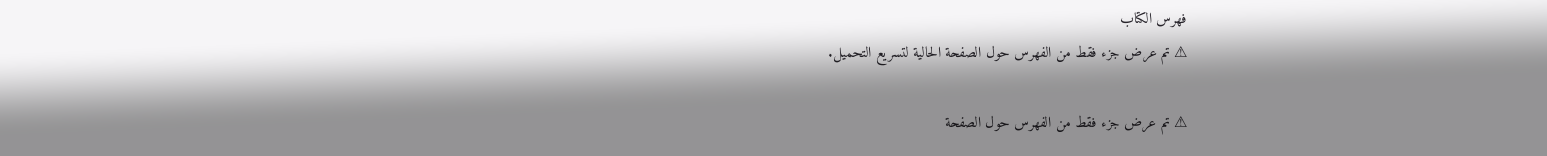فهرس الكتاب
⚠ تم عرض جزء فقط من الفهرس حول الصفحة الحالية لتسريع التحميل.

⚠ تم عرض جزء فقط من الفهرس حول الصفحة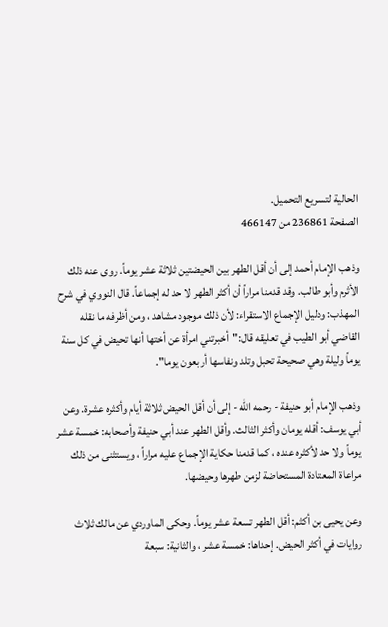الحالية لتسريع التحميل.
الصفحة 236861 من 466147

وذهب الإمام أحمد إلى أن أقل الطهر بين الحيضتين ثلاثة عشر يوماً. روى عنه ذلك الأثرم وأبو طالب. وقد قدمنا مراراً أن أكثر الطهر لا حد له إجماعاً. قال النووي في شرح المهذب: ودليل الإجماع الاستقراء: لأن ذلك موجود مشاهد ، ومن أظرفه ما نقله القاضي أبو الطيب في تعليقه قال:"أخبرتني امرأة عن أختها أنها تحيض في كل سنة يوماً وليلة وهي صحيحة تحبل وتلد ونفاسها أربعون يوما".

وذهب الإمام أبو حنيفة - رحمه الله - إلى أن أقل الحيض ثلاثة أيام وأكثره عشرة. وعن أبي يوسف: أقله يومان وأكثر الثالث. وأقل الطهر عند أبي حنيفة وأصحابه: خمسة عشر يوماً ولا حد لأكثره عنده ، كما قدمنا حكاية الإجماع عليه مراراً ، ويستثنى من ذلك مراعاة المعتادة المستحاضة لزمن طهرها وحيضها.

وعن يحيى بن أكثم: أقل الطهر تسعة عشر يوماً. وحكى الماوردي عن مالك ثلاث روايات في أكثر الحيض. إحداها: خمسة عشر ، والثانية: سبعة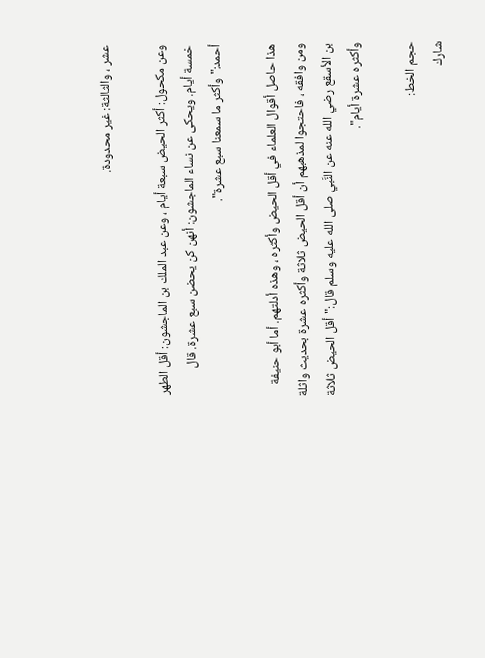عشر ، والثالثة: غير محدودة.

وعن مكحول: أكثر الحيض سبعة أيام ، وعن عبد الملك بن الماجشون: أقل الطهر خمسة أيام. ويحكى عن نساء الماجشون: أنهن كن يحضن سبع عشرة. قال أحمد:"وأكثر ما سمعنا سبع عشرة".

هذا حاصل أقوال العلماء في أقل الحيض وأكثره ، وهذه أدلتهم. أما أبو حنيفة ومن وافقه ، فاحتجوا لمذهبهم أن أقل الحيض ثلاثة وأكثره عشرة بحديث واثلة بن الأسقع رضي الله عنه عن النَّبي صلى الله عليه وسلم قال:"أقل الحيض ثلاثة وأكثره عشرة أيام".

حجم الخط:
شارك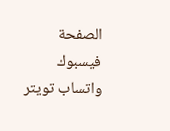الصفحة
فيسبوك واتساب تويتر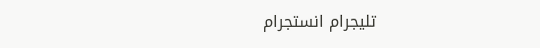تليجرام انستجرام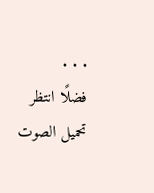. . .
فضلًا انتظر تحميل الصوت